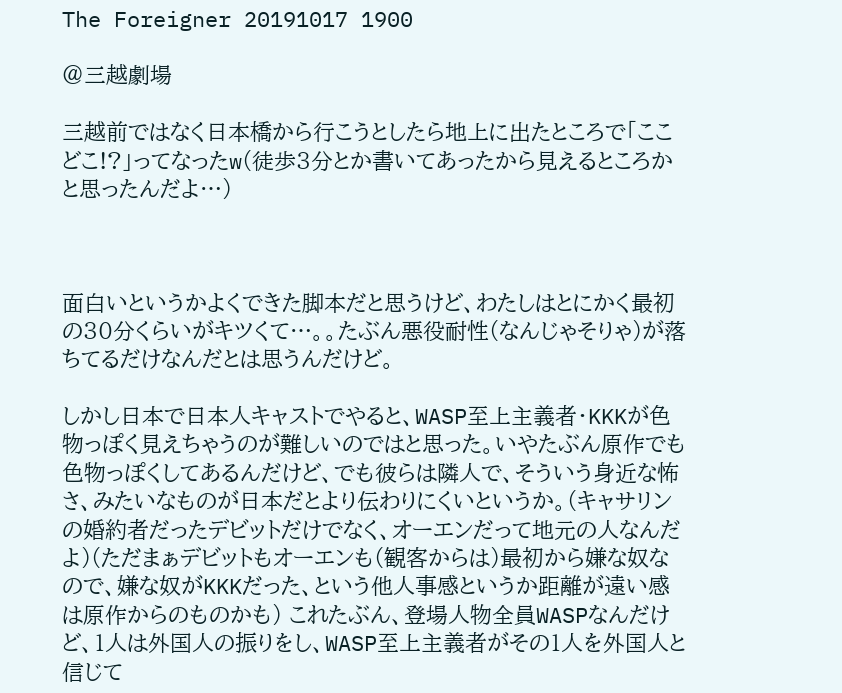The Foreigner 20191017 1900

@三越劇場

三越前ではなく日本橋から行こうとしたら地上に出たところで「ここどこ!?」ってなったw(徒歩3分とか書いてあったから見えるところかと思ったんだよ…)



面白いというかよくできた脚本だと思うけど、わたしはとにかく最初の30分くらいがキツくて…。。たぶん悪役耐性(なんじゃそりゃ)が落ちてるだけなんだとは思うんだけど。

しかし日本で日本人キャストでやると、WASP至上主義者・KKKが色物っぽく見えちゃうのが難しいのではと思った。いやたぶん原作でも色物っぽくしてあるんだけど、でも彼らは隣人で、そういう身近な怖さ、みたいなものが日本だとより伝わりにくいというか。(キャサリンの婚約者だったデビットだけでなく、オーエンだって地元の人なんだよ)(ただまぁデビットもオーエンも(観客からは)最初から嫌な奴なので、嫌な奴がKKKだった、という他人事感というか距離が遠い感は原作からのものかも) これたぶん、登場人物全員WASPなんだけど、1人は外国人の振りをし、WASP至上主義者がその1人を外国人と信じて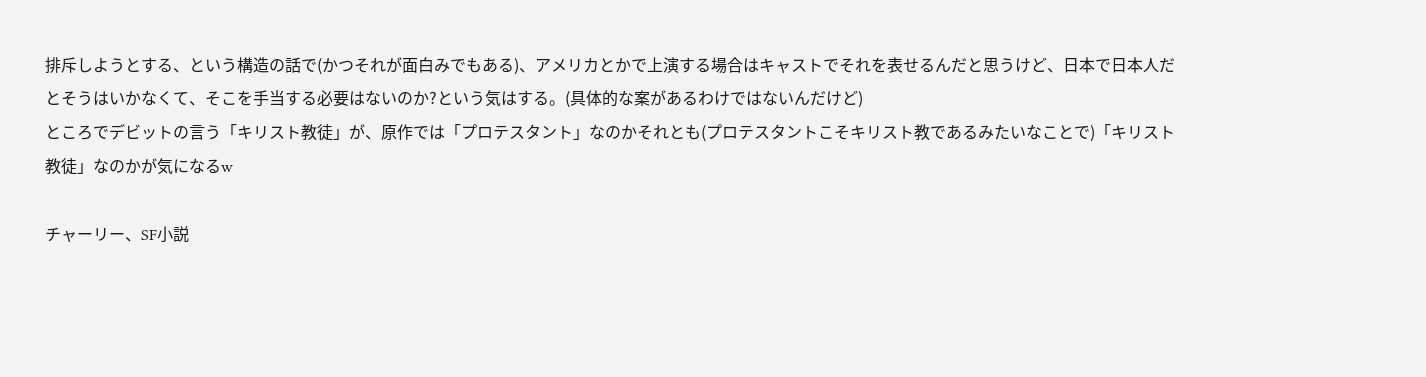排斥しようとする、という構造の話で(かつそれが面白みでもある)、アメリカとかで上演する場合はキャストでそれを表せるんだと思うけど、日本で日本人だとそうはいかなくて、そこを手当する必要はないのか?という気はする。(具体的な案があるわけではないんだけど)
ところでデビットの言う「キリスト教徒」が、原作では「プロテスタント」なのかそれとも(プロテスタントこそキリスト教であるみたいなことで)「キリスト教徒」なのかが気になるw

チャーリー、SF小説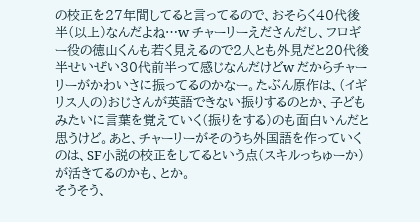の校正を27年間してると言ってるので、おそらく40代後半(以上)なんだよね…w チャーリーえださんだし、フロギー役の徳山くんも若く見えるので2人とも外見だと20代後半せいぜい30代前半って感じなんだけどw だからチャーリーがかわいさに振ってるのかなー。たぶん原作は、(イギリス人の)おじさんが英語できない振りするのとか、子どもみたいに言葉を覚えていく(振りをする)のも面白いんだと思うけど。あと、チャーリーがそのうち外国語を作っていくのは、SF小説の校正をしてるという点(スキルっちゅーか)が活きてるのかも、とか。
そうそう、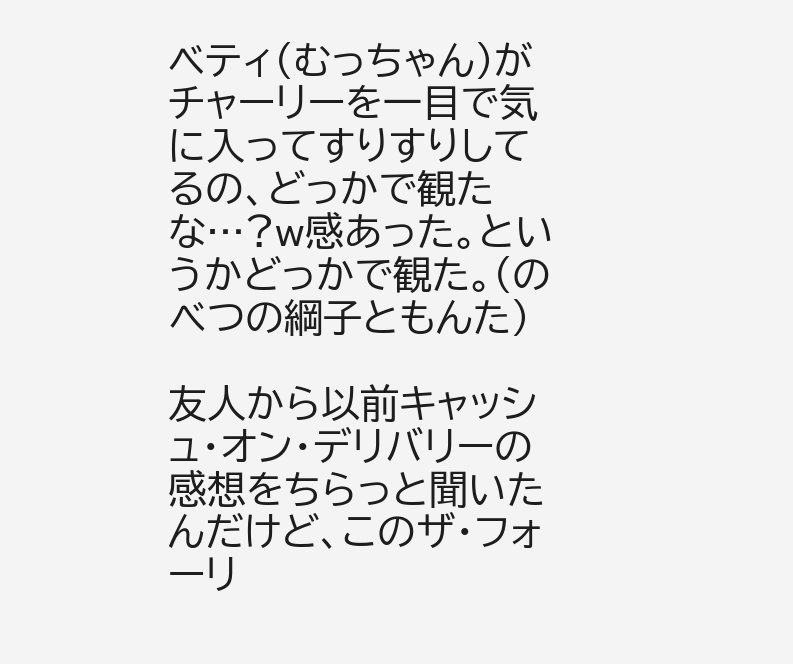ベティ(むっちゃん)がチャーリーを一目で気に入ってすりすりしてるの、どっかで観たな…?w感あった。というかどっかで観た。(のべつの綱子ともんた)

友人から以前キャッシュ・オン・デリバリーの感想をちらっと聞いたんだけど、このザ・フォーリ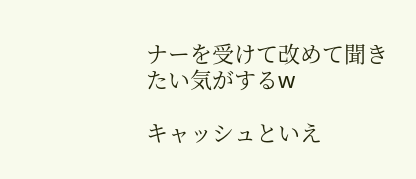ナーを受けて改めて聞きたい気がするw

キャッシュといえ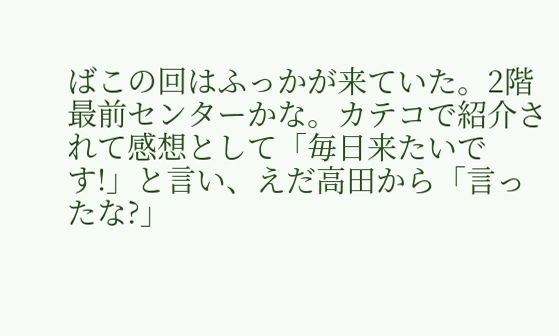ばこの回はふっかが来ていた。2階最前センターかな。カテコで紹介されて感想として「毎日来たいです!」と言い、えだ高田から「言ったな?」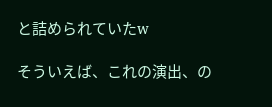と詰められていたw

そういえば、これの演出、の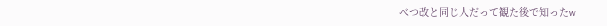べつ改と同じ人だって観た後で知ったw